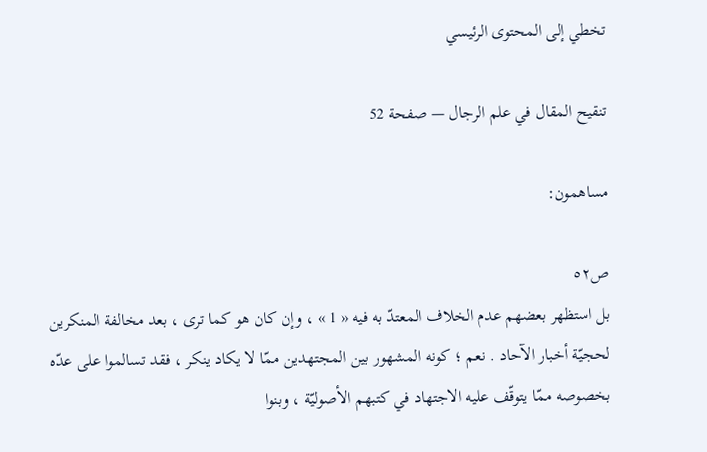تخطي إلى المحتوى الرئيسي

تنقيح المقال في علم الرجال — صفحة 52

مساهمون:

ص٥٢
بل استظهر بعضهم عدم الخلاف المعتدّ به فيه « 1 » ، وإن كان هو كما ترى ، بعد مخالفة المنكرين لحجيّة أخبار الآحاد . نعم ؛ كونه المشهور بين المجتهدين ممّا لا يكاد ينكر ، فقد تسالموا على عدّه بخصوصه ممّا يتوقّف عليه الاجتهاد في كتبهم الأصوليّة ، وبنوا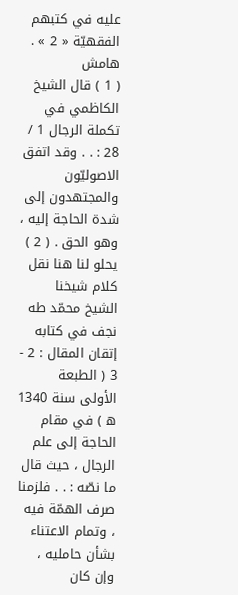عليه في كتبهم الفقهيّة « 2 » .
هامش
( 1 ) قال الشيخ الكاظمي في تكملة الرجال 1 / 28 : . . وقد اتفق الاصوليّون والمجتهدون إلى شدة الحاجة إليه ، وهو الحق . ( 2 ) يحلو لنا هنا نقل كلام شيخنا الشيخ محمّد طه نجف في كتابه إتقان المقال : 2 - 3 ( الطبعة الأولى سنة 1340 ه ) في مقام الحاجة إلى علم الرجال ، حيث قال ما نصّه : . . فلزمنا صرف الهمّة فيه ، وتمام الاعتناء بشأن حامليه ، وإن كان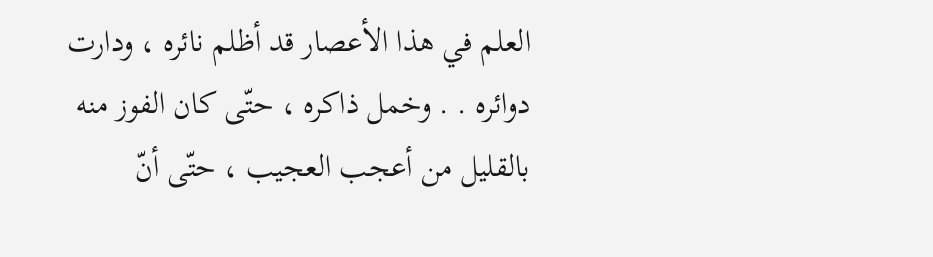العلم في هذا الأعصار قد أظلم نائره ، ودارت دوائره . . وخمل ذاكره ، حتّى كان الفوز منه بالقليل من أعجب العجيب ، حتّى أنّ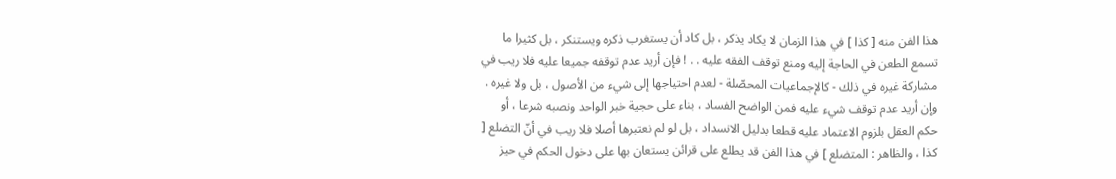هذا الفن منه [ كذا ] في هذا الزمان لا يكاد يذكر ، بل كاد أن يستغرب ذكره ويستنكر ، بل كثيرا ما تسمع الطعن في الحاجة إليه ومنع توقف الفقه عليه . . ! فإن أريد عدم توقفه جميعا عليه فلا ريب في مشاركة غيره في ذلك - كالإجماعيات المحصّلة - لعدم احتياجها إلى شيء من الأصول ، بل ولا غيره . وإن أريد عدم توقف شيء عليه فمن الواضح الفساد ، بناء على حجية خبر الواحد ونصبه شرعا ، أو حكم العقل بلزوم الاعتماد عليه قطعا بدليل الانسداد ، بل لو لم نعتبرها أصلا فلا ريب في أنّ التضلع [ كذا ، والظاهر : المتضلع ] في هذا الفن قد يطلع على قرائن يستعان بها على دخول الحكم في حيز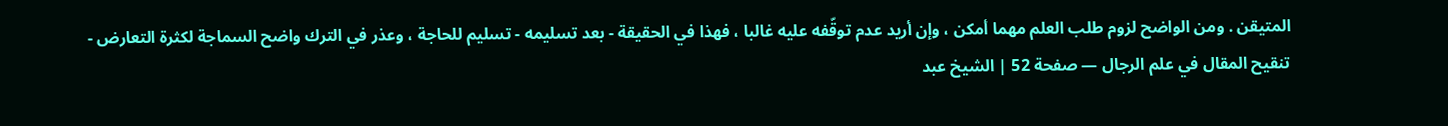المتيقن . ومن الواضح لزوم طلب العلم مهما أمكن ، وإن أريد عدم توقّفه عليه غالبا ، فهذا في الحقيقة - بعد تسليمه - تسليم للحاجة ، وعذر في الترك واضح السماجة لكثرة التعارض -
تنقيح المقال في علم الرجال — صفحة 52 | الشيخ عبد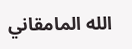الله المامقاني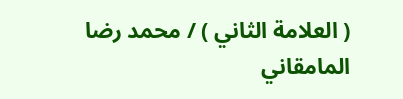( العلامة الثاني ) / محمد رضا المامقاني